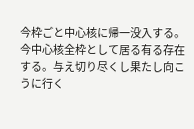今枠ごと中心核に帰一没入する。
今中心核全枠として居る有る存在する。与え切り尽くし果たし向こうに行く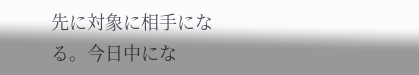先に対象に相手になる。今日中にな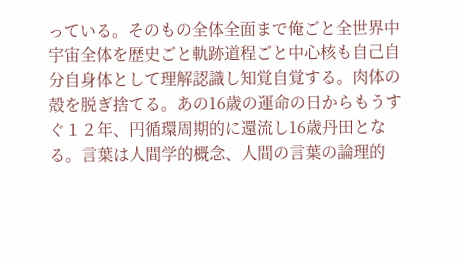っている。そのもの全体全面まで俺ごと全世界中宇宙全体を歴史ごと軌跡道程ごと中心核も自己自分自身体として理解認識し知覚自覚する。肉体の殻を脱ぎ捨てる。あの16歳の運命の日からもうすぐ１２年、円循環周期的に還流し16歳丹田となる。言葉は人間学的概念、人間の言葉の論理的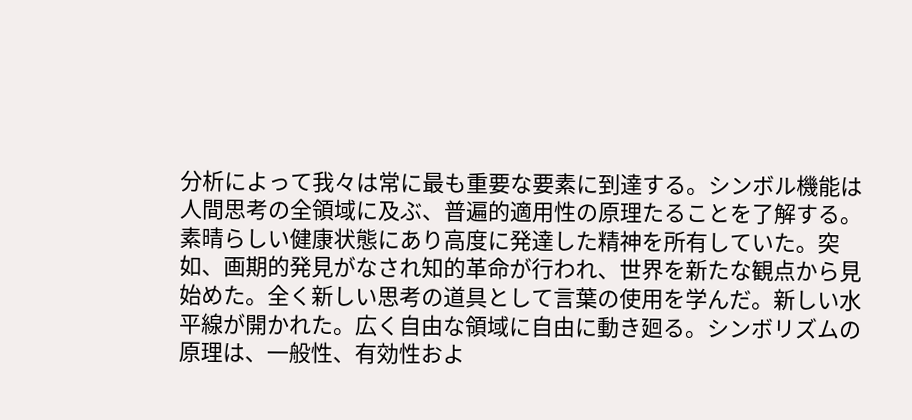分析によって我々は常に最も重要な要素に到達する。シンボル機能は人間思考の全領域に及ぶ、普遍的適用性の原理たることを了解する。素晴らしい健康状態にあり高度に発達した精神を所有していた。突如、画期的発見がなされ知的革命が行われ、世界を新たな観点から見始めた。全く新しい思考の道具として言葉の使用を学んだ。新しい水平線が開かれた。広く自由な領域に自由に動き廻る。シンボリズムの原理は、一般性、有効性およ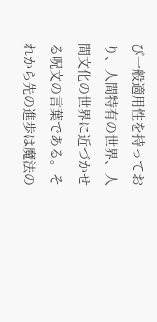び一般適用性を持っており、人間特有の世界、人間文化の世界に近づかせる呪文の言葉である。それから先の進歩は魔法の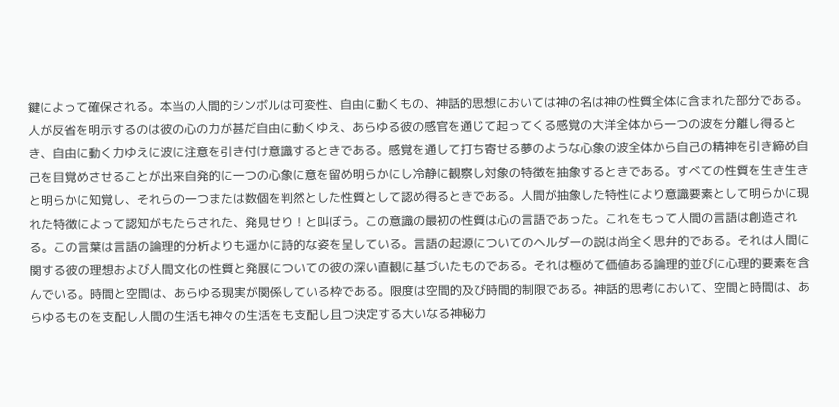鍵によって確保される。本当の人間的シンボルは可変性、自由に動くもの、神話的思想においては神の名は神の性質全体に含まれた部分である。人が反省を明示するのは彼の心の力が甚だ自由に動くゆえ、あらゆる彼の感官を通じて起ってくる感覚の大洋全体から一つの波を分離し得るとき、自由に動く力ゆえに波に注意を引き付け意識するときである。感覚を通して打ち寄せる夢のような心象の波全体から自己の精神を引き締め自己を目覚めさせることが出来自発的に一つの心象に意を留め明らかにし冷静に観察し対象の特徴を抽象するときである。すべての性質を生き生きと明らかに知覚し、それらの一つまたは数個を判然とした性質として認め得るときである。人間が抽象した特性により意識要素として明らかに現れた特徴によって認知がもたらされた、発見せり！と叫ぼう。この意識の最初の性質は心の言語であった。これをもって人間の言語は創造される。この言葉は言語の論理的分析よりも遥かに詩的な姿を呈している。言語の起源についてのヘルダーの説は尚全く思弁的である。それは人間に関する彼の理想および人間文化の性質と発展についての彼の深い直観に基づいたものである。それは極めて価値ある論理的並びに心理的要素を含んでいる。時間と空間は、あらゆる現実が関係している枠である。限度は空間的及び時間的制限である。神話的思考において、空間と時間は、あらゆるものを支配し人間の生活も神々の生活をも支配し且つ決定する大いなる神秘力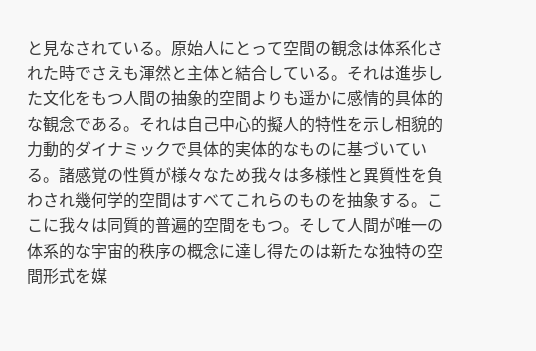と見なされている。原始人にとって空間の観念は体系化された時でさえも渾然と主体と結合している。それは進歩した文化をもつ人間の抽象的空間よりも遥かに感情的具体的な観念である。それは自己中心的擬人的特性を示し相貌的力動的ダイナミックで具体的実体的なものに基づいている。諸感覚の性質が様々なため我々は多様性と異質性を負わされ幾何学的空間はすべてこれらのものを抽象する。ここに我々は同質的普遍的空間をもつ。そして人間が唯一の体系的な宇宙的秩序の概念に達し得たのは新たな独特の空間形式を媒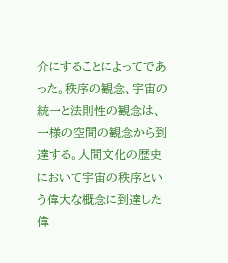介にすることによってであった。秩序の観念、宇宙の統一と法則性の観念は、一様の空間の観念から到達する。人間文化の歴史において宇宙の秩序という偉大な概念に到達した偉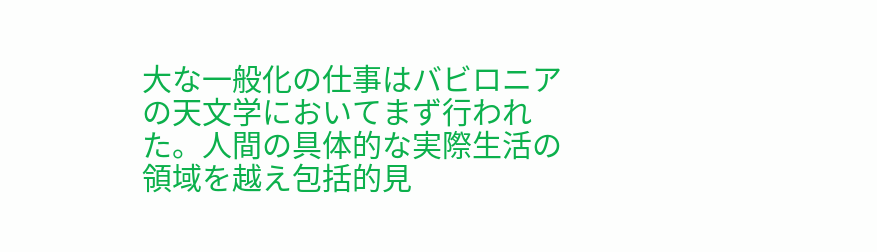大な一般化の仕事はバビロニアの天文学においてまず行われた。人間の具体的な実際生活の領域を越え包括的見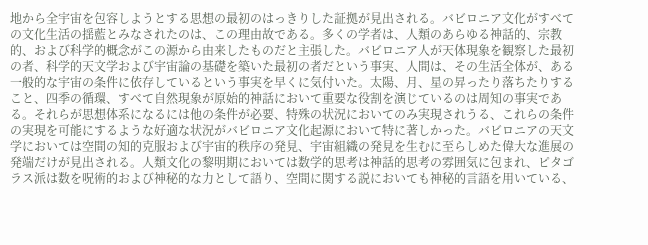地から全宇宙を包容しようとする思想の最初のはっきりした証拠が見出される。バビロニア文化がすべての文化生活の揺藍とみなされたのは、この理由故である。多くの学者は、人類のあらゆる神話的、宗教的、および科学的概念がこの源から由来したものだと主張した。バビロニア人が天体現象を観察した最初の者、科学的天文学および宇宙論の基礎を築いた最初の者だという事実、人間は、その生活全体が、ある一般的な宇宙の条件に依存しているという事実を早くに気付いた。太陽、月、星の昇ったり落ちたりすること、四季の循環、すべて自然現象が原始的神話において重要な役割を演じているのは周知の事実である。それらが思想体系になるには他の条件が必要、特殊の状況においてのみ実現されうる、これらの条件の実現を可能にするような好適な状況がバビロニア文化起源において特に著しかった。バビロニアの天文学においては空間の知的克服および宇宙的秩序の発見、宇宙組織の発見を生むに至らしめた偉大な進展の発端だけが見出される。人類文化の黎明期においては数学的思考は神話的思考の雰囲気に包まれ、ピタゴラス派は数を呪術的および神秘的な力として語り、空間に関する説においても神秘的言語を用いている、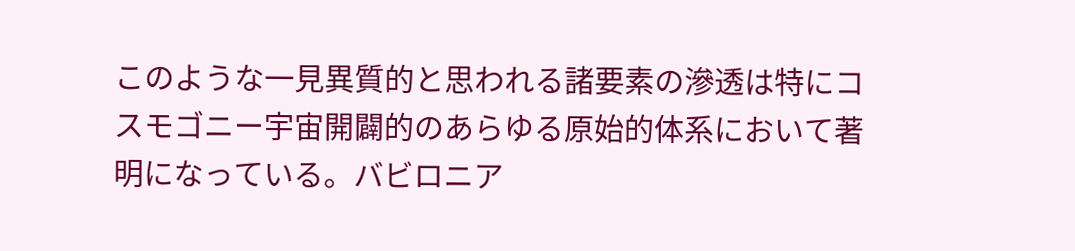このような一見異質的と思われる諸要素の滲透は特にコスモゴニー宇宙開闢的のあらゆる原始的体系において著明になっている。バビロニア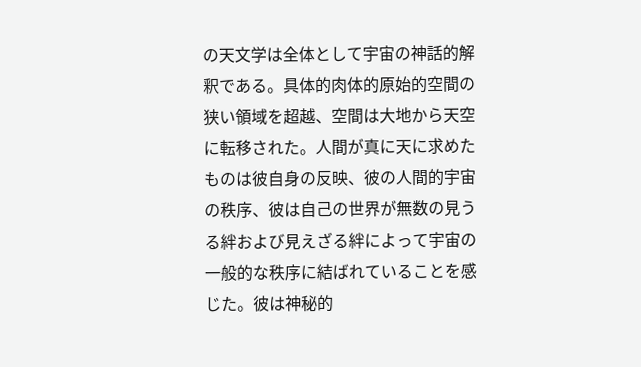の天文学は全体として宇宙の神話的解釈である。具体的肉体的原始的空間の狭い領域を超越、空間は大地から天空に転移された。人間が真に天に求めたものは彼自身の反映、彼の人間的宇宙の秩序、彼は自己の世界が無数の見うる絆および見えざる絆によって宇宙の一般的な秩序に結ばれていることを感じた。彼は神秘的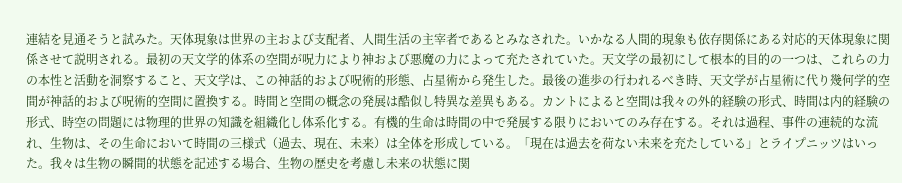連結を見通そうと試みた。天体現象は世界の主および支配者、人間生活の主宰者であるとみなされた。いかなる人間的現象も依存関係にある対応的天体現象に関係させて説明される。最初の天文学的体系の空間が呪力により神および悪魔の力によって充たされていた。天文学の最初にして根本的目的の一つは、これらの力の本性と活動を洞察すること、天文学は、この神話的および呪術的形態、占星術から発生した。最後の進歩の行われるべき時、天文学が占星術に代り幾何学的空間が神話的および呪術的空間に置換する。時間と空間の概念の発展は酷似し特異な差異もある。カントによると空間は我々の外的経験の形式、時間は内的経験の形式、時空の問題には物理的世界の知識を組織化し体系化する。有機的生命は時間の中で発展する限りにおいてのみ存在する。それは過程、事件の連続的な流れ、生物は、その生命において時間の三様式（過去、現在、未来）は全体を形成している。「現在は過去を荷ない未来を充たしている」とライプニッツはいった。我々は生物の瞬間的状態を記述する場合、生物の歴史を考慮し未来の状態に関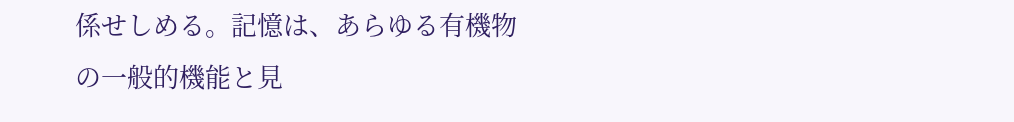係せしめる。記憶は、あらゆる有機物の一般的機能と見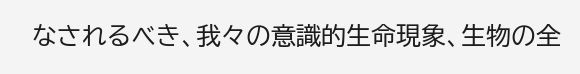なされるべき、我々の意識的生命現象、生物の全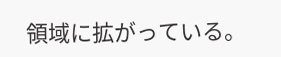領域に拡がっている。